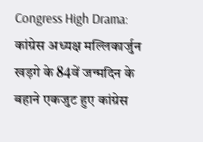Congress High Drama: कांग्रेस अध्यक्ष मल्लिकार्जुन खड़गे के 84वें जन्मदिन के बहाने एकजुट हुए कांग्रेस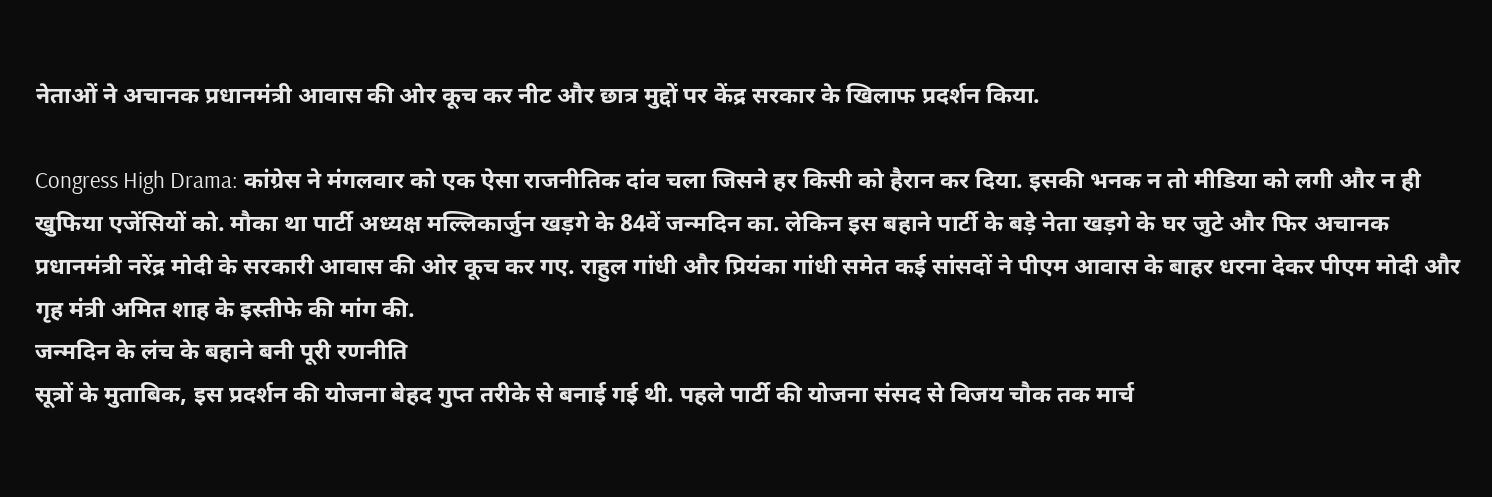नेताओं ने अचानक प्रधानमंत्री आवास की ओर कूच कर नीट और छात्र मुद्दों पर केंद्र सरकार के खिलाफ प्रदर्शन किया.

Congress High Drama: कांग्रेस ने मंगलवार को एक ऐसा राजनीतिक दांव चला जिसने हर किसी को हैरान कर दिया. इसकी भनक न तो मीडिया को लगी और न ही खुफिया एजेंसियों को. मौका था पार्टी अध्यक्ष मल्लिकार्जुन खड़गे के 84वें जन्मदिन का. लेकिन इस बहाने पार्टी के बड़े नेता खड़गे के घर जुटे और फिर अचानक प्रधानमंत्री नरेंद्र मोदी के सरकारी आवास की ओर कूच कर गए. राहुल गांधी और प्रियंका गांधी समेत कई सांसदों ने पीएम आवास के बाहर धरना देकर पीएम मोदी और गृह मंत्री अमित शाह के इस्तीफे की मांग की.
जन्मदिन के लंच के बहाने बनी पूरी रणनीति
सूत्रों के मुताबिक, इस प्रदर्शन की योजना बेहद गुप्त तरीके से बनाई गई थी. पहले पार्टी की योजना संसद से विजय चौक तक मार्च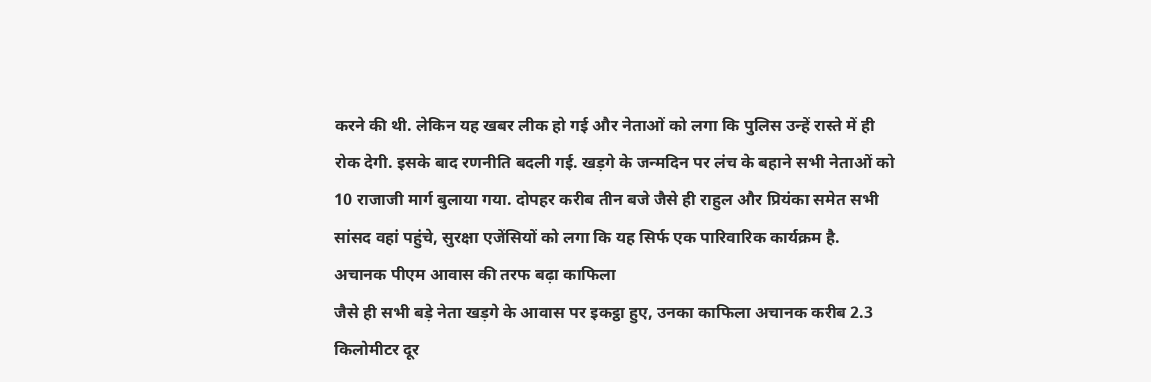करने की थी. लेकिन यह खबर लीक हो गई और नेताओं को लगा कि पुलिस उन्हें रास्ते में ही रोक देगी. इसके बाद रणनीति बदली गई. खड़गे के जन्मदिन पर लंच के बहाने सभी नेताओं को 10 राजाजी मार्ग बुलाया गया. दोपहर करीब तीन बजे जैसे ही राहुल और प्रियंका समेत सभी सांसद वहां पहुंचे, सुरक्षा एजेंसियों को लगा कि यह सिर्फ एक पारिवारिक कार्यक्रम है.
अचानक पीएम आवास की तरफ बढ़ा काफिला
जैसे ही सभी बड़े नेता खड़गे के आवास पर इकट्ठा हुए, उनका काफिला अचानक करीब 2.3 किलोमीटर दूर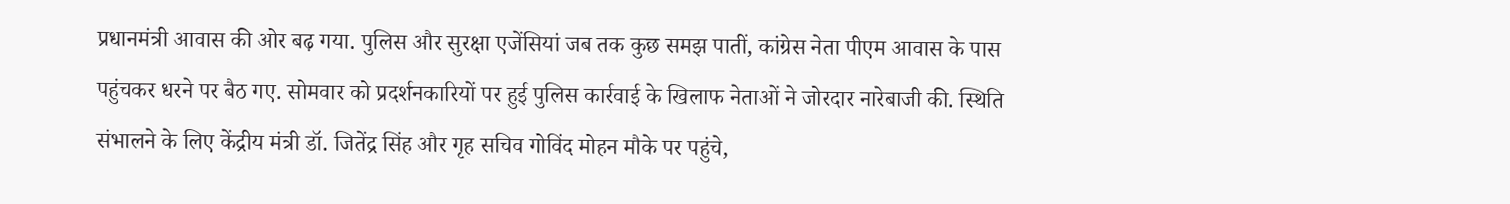प्रधानमंत्री आवास की ओर बढ़ गया. पुलिस और सुरक्षा एजेंसियां जब तक कुछ समझ पातीं, कांग्रेस नेता पीएम आवास के पास पहुंचकर धरने पर बैठ गए. सोमवार को प्रदर्शनकारियों पर हुई पुलिस कार्रवाई के खिलाफ नेताओं ने जोरदार नारेबाजी की. स्थिति संभालने के लिए केंद्रीय मंत्री डॉ. जितेंद्र सिंह और गृह सचिव गोविंद मोहन मौके पर पहुंचे,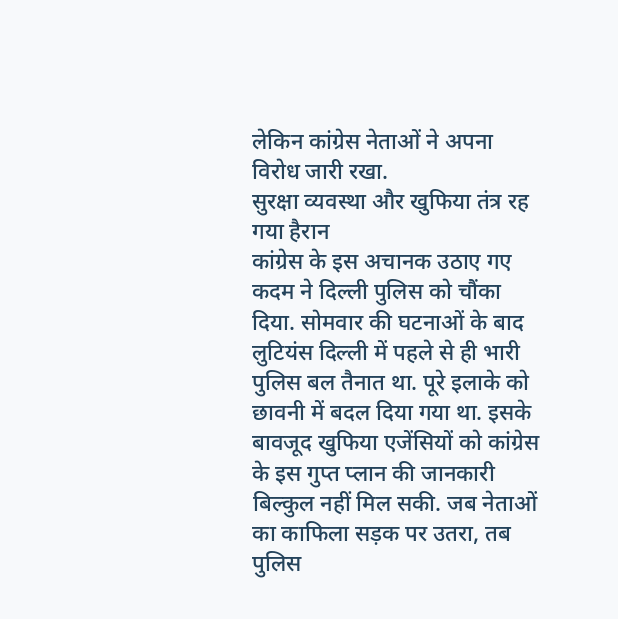लेकिन कांग्रेस नेताओं ने अपना विरोध जारी रखा.
सुरक्षा व्यवस्था और खुफिया तंत्र रह गया हैरान
कांग्रेस के इस अचानक उठाए गए कदम ने दिल्ली पुलिस को चौंका दिया. सोमवार की घटनाओं के बाद लुटियंस दिल्ली में पहले से ही भारी पुलिस बल तैनात था. पूरे इलाके को छावनी में बदल दिया गया था. इसके बावजूद खुफिया एजेंसियों को कांग्रेस के इस गुप्त प्लान की जानकारी बिल्कुल नहीं मिल सकी. जब नेताओं का काफिला सड़क पर उतरा, तब पुलिस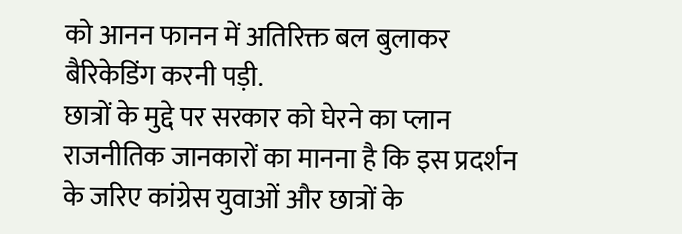को आनन फानन में अतिरिक्त बल बुलाकर बैरिकेडिंग करनी पड़ी.
छात्रों के मुद्दे पर सरकार को घेरने का प्लान
राजनीतिक जानकारों का मानना है कि इस प्रदर्शन के जरिए कांग्रेस युवाओं और छात्रों के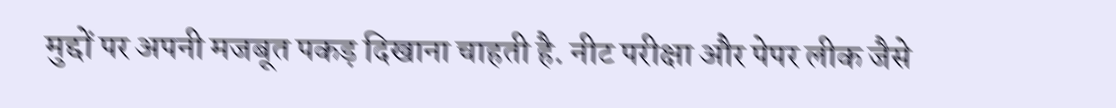मुद्दों पर अपनी मजबूत पकड़ दिखाना चाहती है. नीट परीक्षा और पेपर लीक जैसे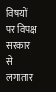विषयों पर विपक्ष सरकार से लगातार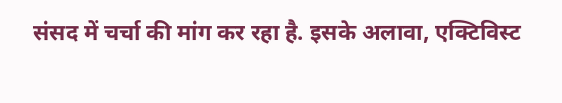संसद में चर्चा की मांग कर रहा है. इसके अलावा, एक्टिविस्ट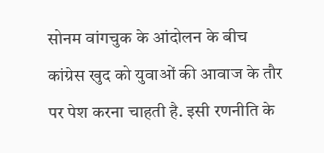सोनम वांगचुक के आंदोलन के बीच कांग्रेस खुद को युवाओं की आवाज के तौर पर पेश करना चाहती है. इसी रणनीति के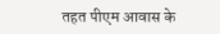तहत पीएम आवास के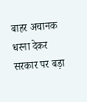बाहर अचानक धरना देकर सरकार पर बड़ा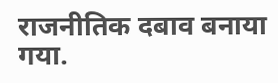राजनीतिक दबाव बनाया गया.